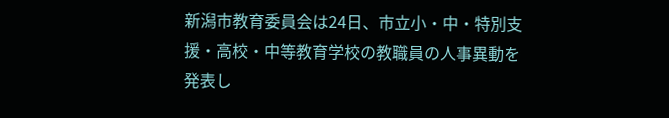新潟市教育委員会は24日、市立小・中・特別支援・高校・中等教育学校の教職員の人事異動を発表し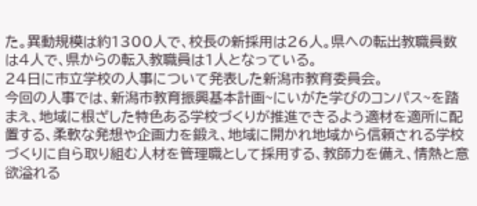た。異動規模は約1300人で、校長の新採用は26人。県への転出教職員数は4人で、県からの転入教職員は1人となっている。
24日に市立学校の人事について発表した新潟市教育委員会。
今回の人事では、新潟市教育振興基本計画~にいがた学びのコンパス~を踏まえ、地域に根ざした特色ある学校づくりが推進できるよう適材を適所に配置する、柔軟な発想や企画力を鍛え、地域に開かれ地域から信頼される学校づくりに自ら取り組む人材を管理職として採用する、教師力を備え、情熱と意欲溢れる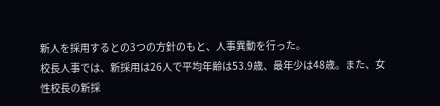新人を採用するとの3つの方針のもと、人事異動を行った。
校長人事では、新採用は26人で平均年齢は53.9歳、最年少は48歳。また、女性校長の新採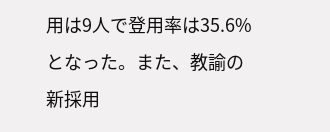用は9人で登用率は35.6%となった。また、教諭の新採用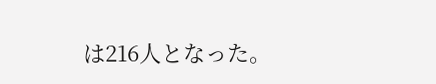は216人となった。